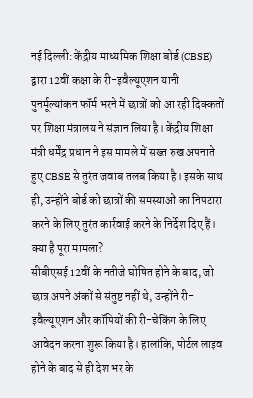नई दिल्ली: केंद्रीय माध्यमिक शिक्षा बोर्ड (CBSE) द्वारा 12वीं कक्षा के री-इवैल्यूएशन यानी पुनर्मूल्यांकन फॉर्म भरने में छात्रों को आ रही दिक्कतों पर शिक्षा मंत्रालय ने संज्ञान लिया है। केंद्रीय शिक्षा मंत्री धर्मेंद्र प्रधान ने इस मामले में सख्त रुख अपनाते हुए CBSE से तुरंत जवाब तलब किया है। इसके साथ ही, उन्होंने बोर्ड को छात्रों की समस्याओं का निपटारा करने के लिए तुरंत कार्रवाई करने के निर्देश दिए हैं।
क्या है पूरा मामला?
सीबीएसई 12वीं के नतीजे घोषित होने के बाद, जो छात्र अपने अंकों से संतुष्ट नहीं थे, उन्होंने री-इवैल्यूएशन और कॉपियों की री-चेकिंग के लिए आवेदन करना शुरू किया है। हालांकि, पोर्टल लाइव होने के बाद से ही देश भर के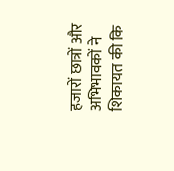हजारों छात्रों और अभिभावकों ने शिकायत की कि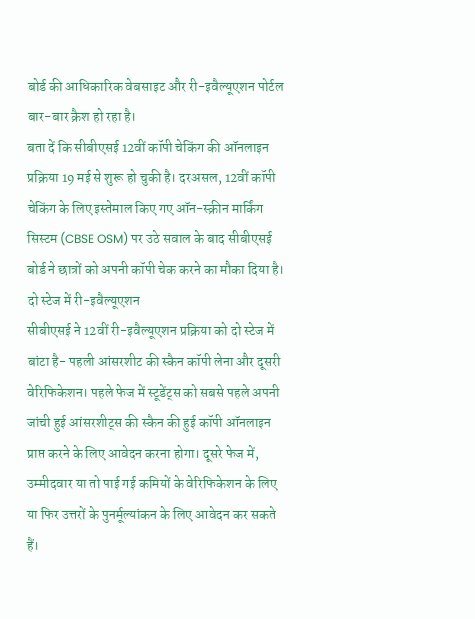बोर्ड की आधिकारिक वेबसाइट और री-इवैल्यूएशन पोर्टल बार-बार क्रैश हो रहा है।
बता दें कि सीबीएसई 12वीं कॉपी चेकिंग की ऑनलाइन प्रक्रिया 19 मई से शुरू हो चुकी है। दरअसल, 12वीं कॉपी चेकिंग के लिए इस्तेमाल किए गए ऑन-स्क्रीन मार्किंग सिस्टम (CBSE OSM) पर उठे सवाल के बाद सीबीएसई बोर्ड ने छात्रों को अपनी कॉपी चेक करने का मौका दिया है।
दो स्टेज में री-इवैल्यूएशन
सीबीएसई ने 12वीं री-इवैल्यूएशन प्रक्रिया को दो स्टेज में बांटा है- पहली आंसरशीट की स्कैन कॉपी लेना और दूसरी वेरिफिकेशन। पहले फेज में स्टूडेंट्स को सबसे पहले अपनी जांची हुई आंसरशीट्स की स्कैन की हुई कॉपी ऑनलाइन प्राप्त करने के लिए आवेदन करना होगा। दूसरे फेज में, उम्मीदवार या तो पाई गई कमियों के वेरिफिकेशन के लिए या फिर उत्तरों के पुनर्मूल्यांकन के लिए आवेदन कर सकते हैं।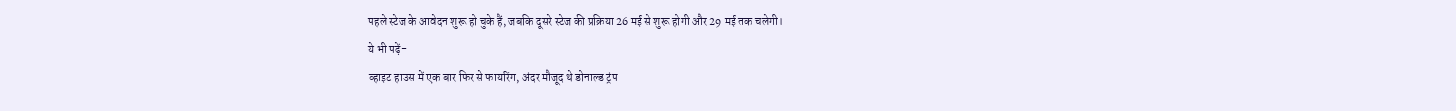पहले स्टेज के आवेदन शुरू हो चुके हैं, जबकि दूसरे स्टेज की प्रक्रिया 26 मई से शुरू होगी और 29 मई तक चलेगी।
ये भी पढ़ें-
व्हाइट हाउस में एक बार फिर से फायरिंग, अंदर मौजूद थे डोनाल्ड ट्रंप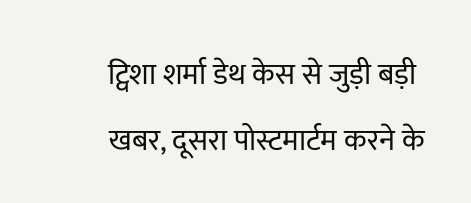ट्विशा शर्मा डेथ केस से जुड़ी बड़ी खबर, दूसरा पोस्टमार्टम करने के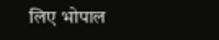लिए भोपाल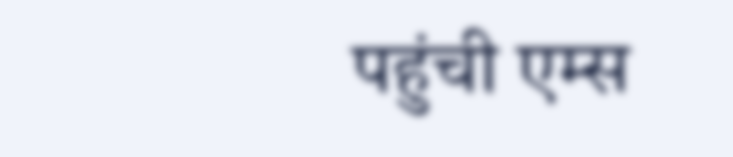पहुंची एम्स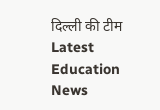दिल्ली की टीम
Latest Education News